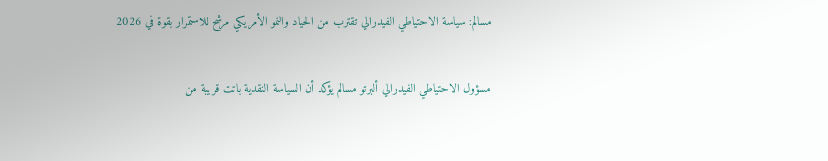مسالم: سياسة الاحتياطي الفيدرالي تقترب من الحياد والنمو الأمريكي مرشح للاستمرار بقوة في 2026

مسؤول الاحتياطي الفيدرالي ألبرتو مسالم يؤكد أن السياسة النقدية باتت قريبة من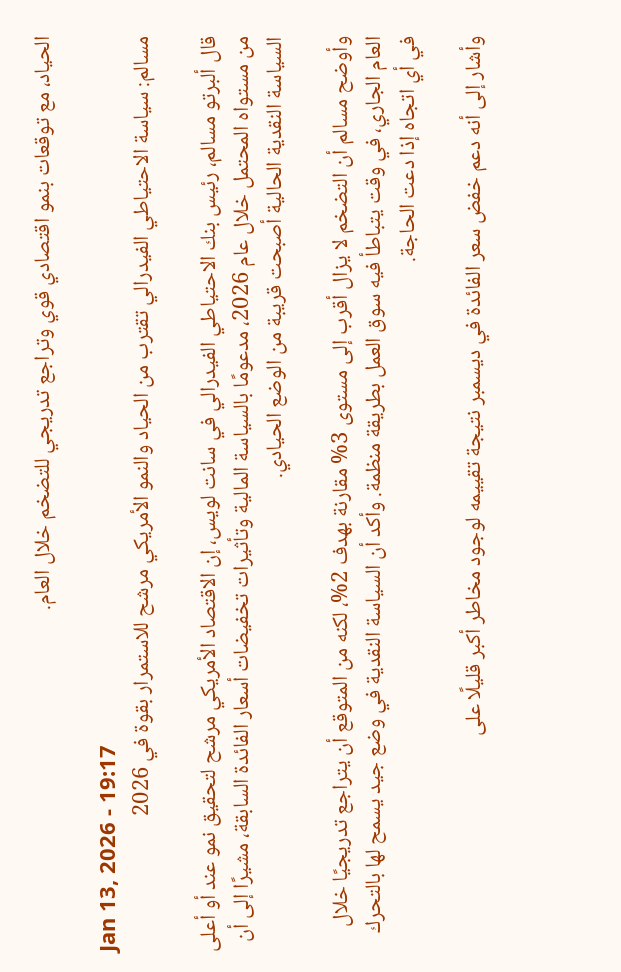الحياد، مع توقعات بنمو اقتصادي قوي وتراجع تدريجي للتضخم خلال العام.

Jan 13, 2026 - 19:17
مسالم: سياسة الاحتياطي الفيدرالي تقترب من الحياد والنمو الأمريكي مرشح للاستمرار بقوة في 2026

قال ألبرتو مسالم، رئيس بنك الاحتياطي الفيدرالي في سانت لويس، إن الاقتصاد الأمريكي مرشح لتحقيق نمو عند أو أعلى من مستواه المحتمل خلال عام 2026، مدعومًا بالسياسة المالية وتأثيرات تخفيضات أسعار الفائدة السابقة، مشيرًا إلى أن السياسة النقدية الحالية أصبحت قريبة من الوضع الحيادي.

وأوضح مسالم أن التضخم لا يزال أقرب إلى مستوى 3% مقارنة بهدف 2%، لكنه من المتوقع أن يتراجع تدريجيًا خلال العام الجاري، في وقت يتباطأ فيه سوق العمل بطريقة منظمة. وأكد أن السياسة النقدية في وضع جيد يسمح لها بالتحرك في أي اتجاه إذا دعت الحاجة.

وأشار إلى أنه دعم خفض سعر الفائدة في ديسمبر نتيجة تقييمه لوجود مخاطر أكبر قليلًا على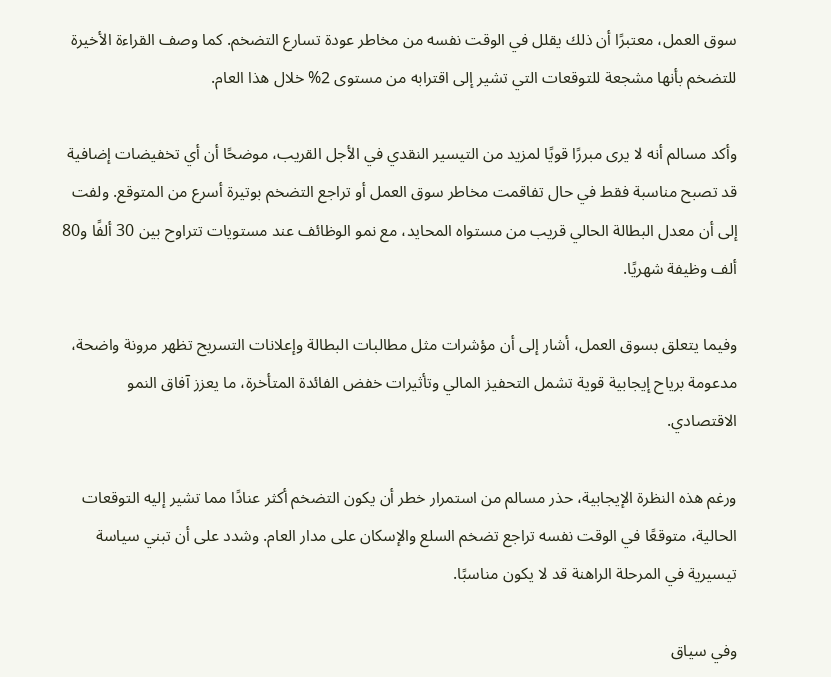سوق العمل، معتبرًا أن ذلك يقلل في الوقت نفسه من مخاطر عودة تسارع التضخم. كما وصف القراءة الأخيرة للتضخم بأنها مشجعة للتوقعات التي تشير إلى اقترابه من مستوى 2% خلال هذا العام.

وأكد مسالم أنه لا يرى مبررًا قويًا لمزيد من التيسير النقدي في الأجل القريب، موضحًا أن أي تخفيضات إضافية قد تصبح مناسبة فقط في حال تفاقمت مخاطر سوق العمل أو تراجع التضخم بوتيرة أسرع من المتوقع. ولفت إلى أن معدل البطالة الحالي قريب من مستواه المحايد، مع نمو الوظائف عند مستويات تتراوح بين 30 ألفًا و80 ألف وظيفة شهريًا.

وفيما يتعلق بسوق العمل، أشار إلى أن مؤشرات مثل مطالبات البطالة وإعلانات التسريح تظهر مرونة واضحة، مدعومة برياح إيجابية قوية تشمل التحفيز المالي وتأثيرات خفض الفائدة المتأخرة، ما يعزز آفاق النمو الاقتصادي.

ورغم هذه النظرة الإيجابية، حذر مسالم من استمرار خطر أن يكون التضخم أكثر عنادًا مما تشير إليه التوقعات الحالية، متوقعًا في الوقت نفسه تراجع تضخم السلع والإسكان على مدار العام. وشدد على أن تبني سياسة تيسيرية في المرحلة الراهنة قد لا يكون مناسبًا.

وفي سياق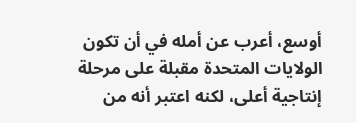أوسع، أعرب عن أمله في أن تكون الولايات المتحدة مقبلة على مرحلة إنتاجية أعلى، لكنه اعتبر أنه من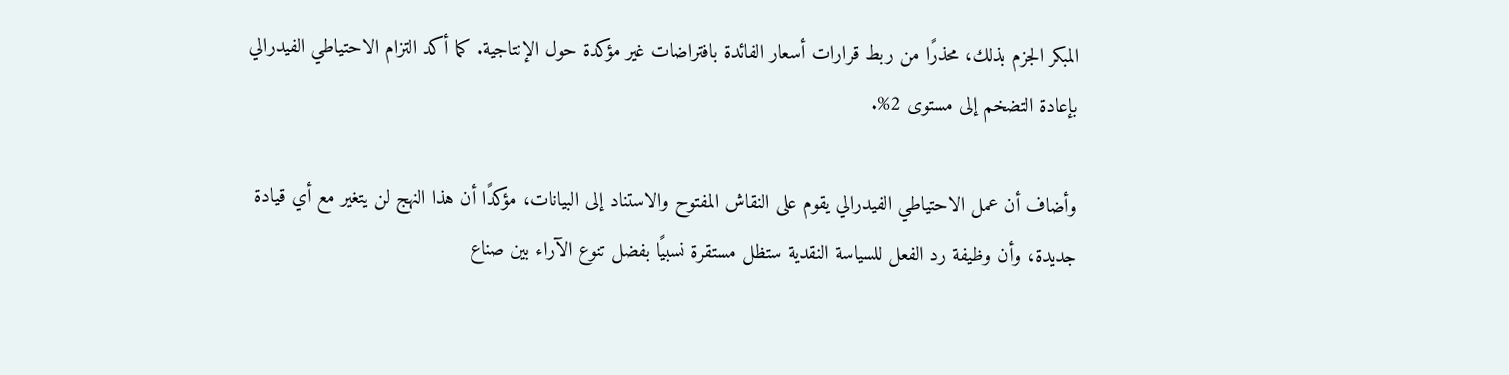المبكر الجزم بذلك، محذرًا من ربط قرارات أسعار الفائدة بافتراضات غير مؤكدة حول الإنتاجية. كما أكد التزام الاحتياطي الفيدرالي بإعادة التضخم إلى مستوى 2%.

وأضاف أن عمل الاحتياطي الفيدرالي يقوم على النقاش المفتوح والاستناد إلى البيانات، مؤكدًا أن هذا النهج لن يتغير مع أي قيادة جديدة، وأن وظيفة رد الفعل للسياسة النقدية ستظل مستقرة نسبيًا بفضل تنوع الآراء بين صناع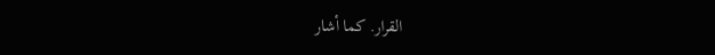القرار. كما أشار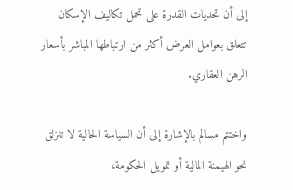إلى أن تحديات القدرة على تحمل تكاليف الإسكان تتعلق بعوامل العرض أكثر من ارتباطها المباشر بأسعار الرهن العقاري.

واختتم مسالم بالإشارة إلى أن السياسة الحالية لا تنزلق نحو الهيمنة المالية أو تمويل الحكومة،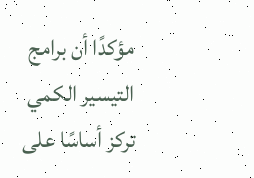مؤكدًا أن برامج التيسير الكمي تركز أساسًا على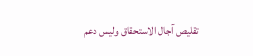تقليص آجال الاستحقاق وليس دعم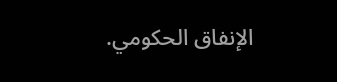الإنفاق الحكومي.